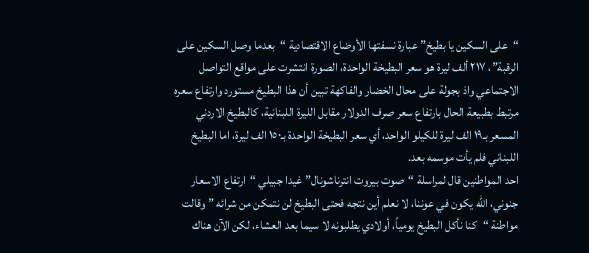“على السكين يا بطيخ” عبارة نسفتها الأوضاع الاقتصادية “بعدما وصل السكين على الرقبة”، ٢١٧ ألف ليرة هو سعر البطيخة الواحدة، الصورة انتشرت على مواقع التواصل الاجتماعي واذ بجولة على محال الخضار والفاكهة تبين أن هذا البطيخ مستورد وارتفاع سعره مرتبط بطبيعة الحال بارتفاع سعر صرف الدولار مقابل الليرة اللبنانية، كالبطيخ الاردني المسعر بـ١٩ الف ليرة للكيلو الواحد، أي سعر البطيخة الواحدة بـ١٥٠ الف ليرة، اما البطيخ اللبناني فلم يأت موسمه بعد.
احد المواطنين قال لمراسلة “صوت بيروت انترناشونال” غيدا جبيلي “ارتفاع الاسعار جنوني، الله يكون في عوننا، لا نعلم أين نتجه فحتى البطيخ لن نتمكن من شرائه ” وقالت مواطنة “كنا نأكل البطيخ يومياً، أولادي يطلبونه لا سيما بعد العشاء، لكن الآن هناك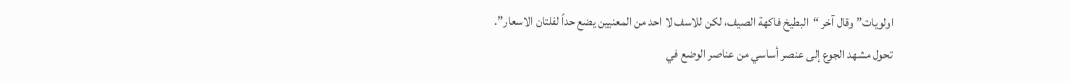اولويات” وقال آخر “البطيخ فاكهة الصيف، لكن للاسف لا احد من المعنيين يضع حداً لفلتان الاسعار”.
تحول مشهد الجوع إلى عنصر أساسي من عناصر الوضع في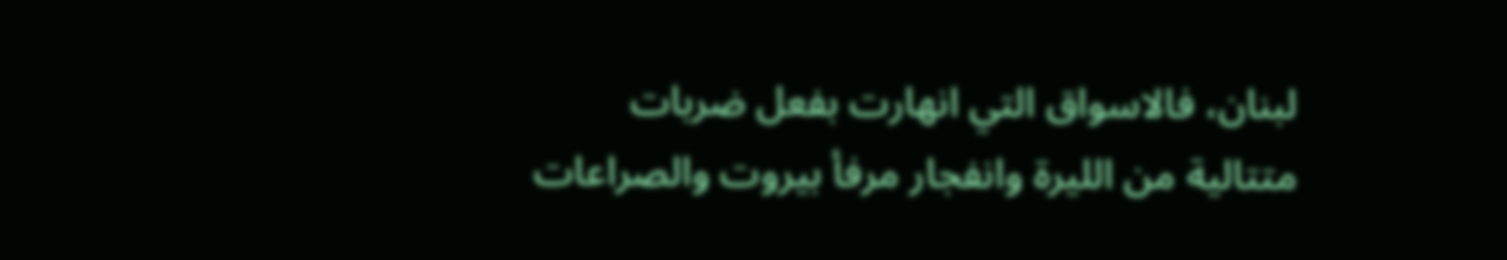لبنان، فالاسواق التي انهارت بفعل ضربات متتالية من الليرة وانفجار مرفأ بيروت والصراعات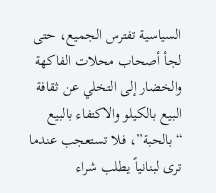السياسية تفترس الجميع، حتى لجأ أصحاب محلات الفاكهة والخضار إلى التخلي عن ثقافة البيع بالكيلو والاكتفاء بالبيع “بالحبة”، فلا تستعجب عندما ترى لبنانياً يطلب شراء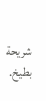شريحة بطيخ.